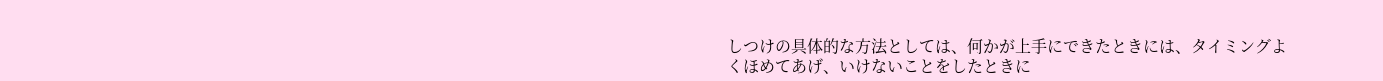しつけの具体的な方法としては、何かが上手にできたときには、タイミングよくほめてあげ、いけないことをしたときに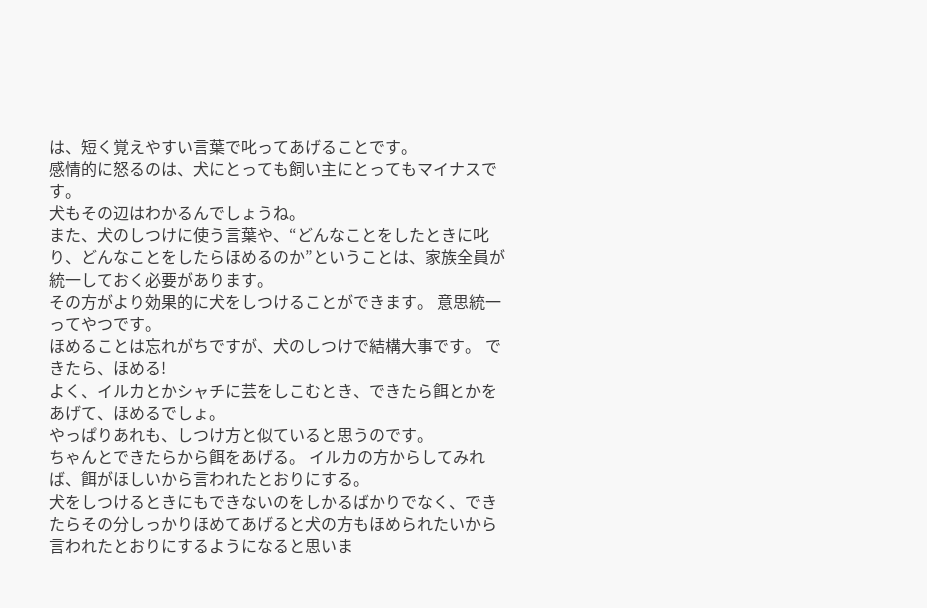は、短く覚えやすい言葉で叱ってあげることです。
感情的に怒るのは、犬にとっても飼い主にとってもマイナスです。
犬もその辺はわかるんでしょうね。
また、犬のしつけに使う言葉や、“どんなことをしたときに叱り、どんなことをしたらほめるのか”ということは、家族全員が統一しておく必要があります。
その方がより効果的に犬をしつけることができます。 意思統一ってやつです。
ほめることは忘れがちですが、犬のしつけで結構大事です。 できたら、ほめる!
よく、イルカとかシャチに芸をしこむとき、できたら餌とかをあげて、ほめるでしょ。
やっぱりあれも、しつけ方と似ていると思うのです。
ちゃんとできたらから餌をあげる。 イルカの方からしてみれば、餌がほしいから言われたとおりにする。
犬をしつけるときにもできないのをしかるばかりでなく、できたらその分しっかりほめてあげると犬の方もほめられたいから言われたとおりにするようになると思いま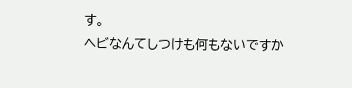す。
ヘビなんてしつけも何もないですか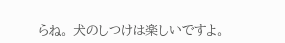らね。 犬のしつけは楽しいですよ。